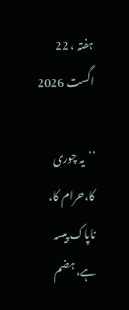ہفتہ ، 22 اگست 2026

’’یہ چوری کا،حرام کا، ناپاک پیسہ ہے، ہضم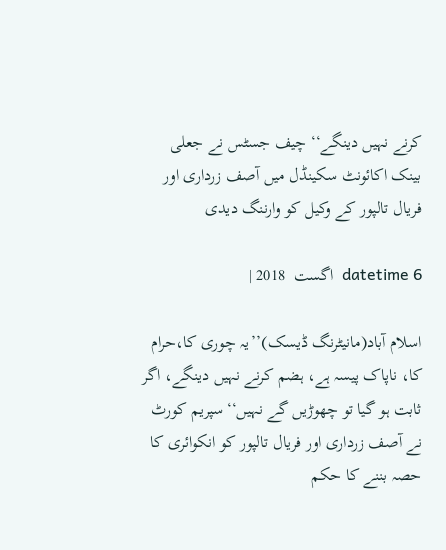کرنے نہیں دینگے‘‘ چیف جسٹس نے جعلی بینک اکائونٹ سکینڈل میں آصف زرداری اور فریال تالپور کے وکیل کو وارننگ دیدی

datetime 6  اگست  2018 |

اسلام آباد(مانیٹرنگ ڈیسک)’’یہ چوری کا،حرام کا، ناپاک پیسہ ہے، ہضم کرنے نہیں دینگے، اگر ثابت ہو گیا تو چھوڑیں گے نہیں‘‘سپریم کورٹ نے آصف زرداری اور فریال تالپور کو انکوائری کا حصہ بننے کا حکم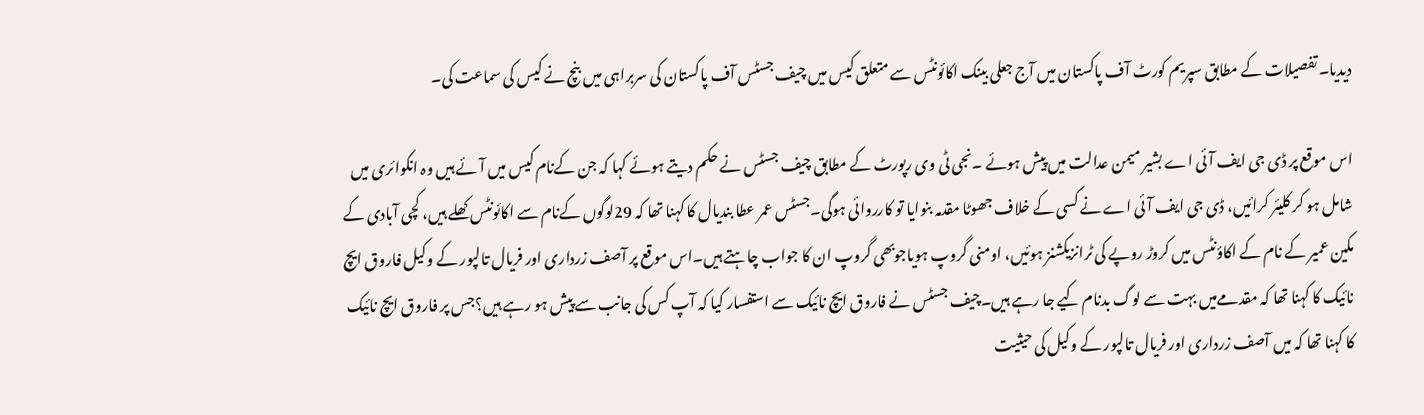دیدیا۔ تفصیلات کے مطابق سپریم کورٹ آف پاکستان میں آج جعلی بینک اکائونٹس سے متعلق کیس میں چیف جسٹس آف پاکستان کی سربراہی میں بنچ نے کیس کی سماعت کی۔

اس موقع پر ڈی جی ایف آئی اے بشیر میمن عدالت میں پیش ہوئے ۔نجی ٹی وی رپورٹ کے مطابق چیف جسٹس نے حکم دیتے ہوئے کہا کہ جن کےنام کیس میں آئے ہیں وہ انکوائری میں شامل ہو کر کلیئر کرائیں، ڈی جی ایف آئی اے نے کسی کے خلاف جھوٹا مقدمہ بنوایا تو کارروائی ہوگی۔جسٹس عمر عطا بندیال کا کہنا تھا کہ 29لوگوں کےنام سے اکائونٹس کھلے ہیں، کچی آبادی کے مکین عمیر کے نام کے اکاؤنٹس میں کروڑ روپے کی ٹرانزیکشنز ہوئیں، اومنی گروپ ہویاجوبھی گروپ ان کا جواب چاہتے ہیں۔اس موقع پر آصف زرداری اور فریال تالپور کے وکیل فاروق ایچ نائیک کا کہنا تھا کہ مقدمےمیں بہت سے لوگ بدنام کیے جا رہے ہیں۔چیف جسٹس نے فاروق ایچ نائیک سے استفسار کیا کہ آپ کس کی جانب سے پیش ہو رہے ہیں؟جس پر فاروق ایچ نائیک کا کہنا تھا کہ میں آصف زرداری اور فریال تالپور کے وکیل کی حیثیت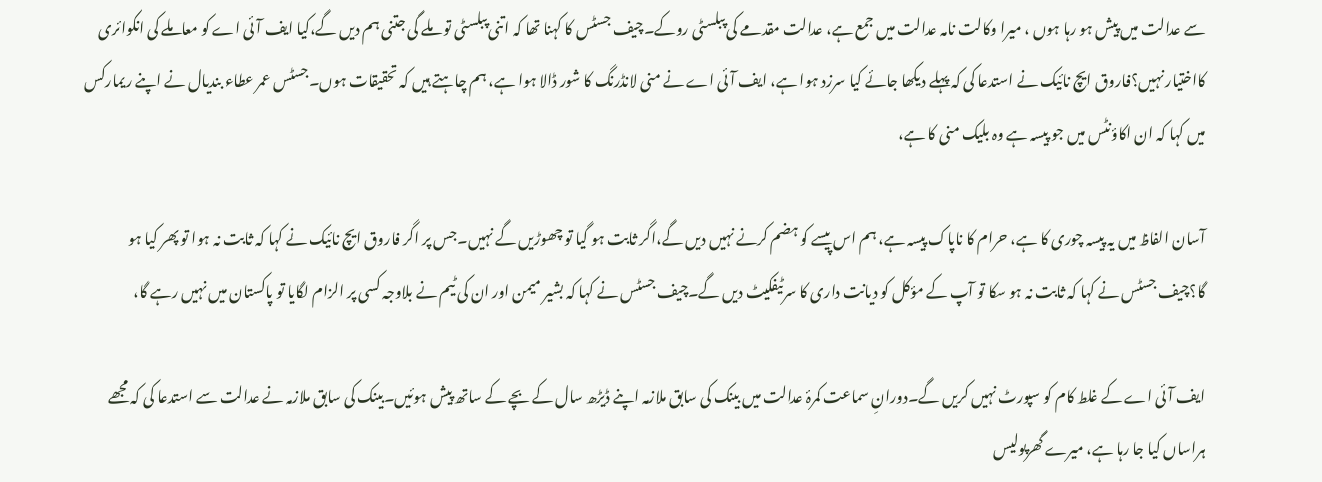سے عدالت میں پیش ہو رہا ہوں ، میرا وکالت نامہ عدالت میں جمع ہے، عدالت مقدمے کی پبلسٹی روکے۔چیف جسٹس کا کہنا تھا کہ اتنی پبلسٹی تو ملے گی جتنی ہم دیں گے،کیا ایف آئی اے کو معاملے کی انکوائری کااختیار نہیں؟فاروق ایچ نائیک نے استدعا کی کہ پہلے دیکھا جائے کیا سرزد ہوا ہے، ایف آئی اے نے منی لانڈرنگ کا شور ڈالا ہوا ہے، ہم چاہتے ہیں کہ تحقیقات ہوں۔جسٹس عمر عطاء بندیال نے اپنے ریمارکس میں کہا کہ ان اکاؤنٹس میں جو پیسہ ہے وہ بلیک منی کا ہے،

آسان الفاظ میں یہ پیسہ چوری کا ہے، حرام کا ناپاک پیسہ ہے، ہم اس پیسے کو ہضم کرنے نہیں دیں گے،اگر ثابت ہو گیا تو چھوڑیں گے نہیں۔جس پر اگر فاروق ایچ نائیک نے کہا کہ ثابت نہ ہوا تو پھر کیا ہو گا؟چیف جسٹس نے کہا کہ ثابت نہ ہو سکا تو آپ کے مؤکل کو دیانت داری کا سرٹیفکیٹ دیں گے۔چیف جسٹس نے کہا کہ بشیر میمن اور ان کی ٹیم نے بلاوجہ کسی پر الزام لگایا تو پاکستان میں نہیں رہے گا،

ایف آئی اے کے غلط کام کو سپورٹ نہیں کریں گے۔دورانِ سماعت کمرۂ عدالت میں بینک کی سابق ملازمہ اپنے ڈیڑھ سال کے بچے کے ساتھ پیش ہوئیں۔بینک کی سابق ملازمہ نے عدالت سے استدعا کی کہ مجھے ہراساں کیا جا رہا ہے، میرے گھرپولیس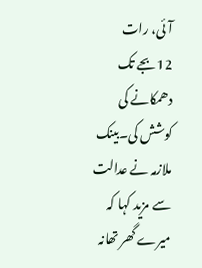آئی، رات 12بجے تک دھمکانے کی کوشش کی۔بینک ملازمہ نے عدالت سے مزید کہا کہ میرے گھر تھانہ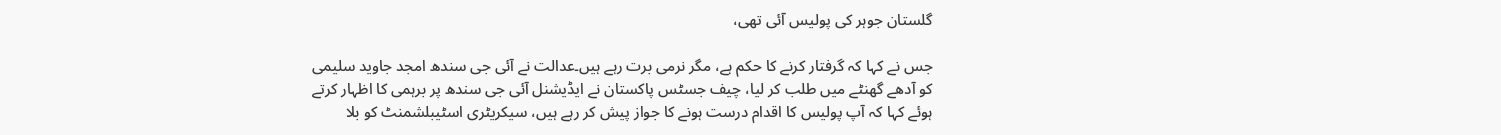گلستان جوہر کی پولیس آئی تھی،

جس نے کہا کہ گرفتار کرنے کا حکم ہے، مگر نرمی برت رہے ہیں۔عدالت نے آئی جی سندھ امجد جاوید سلیمی کو آدھے گھنٹے میں طلب کر لیا، چیف جسٹس پاکستان نے ایڈیشنل آئی جی سندھ پر برہمی کا اظہار کرتے ہوئے کہا کہ آپ پولیس کا اقدام درست ہونے کا جواز پیش کر رہے ہیں، سیکریٹری اسٹیبلشمنٹ کو بلا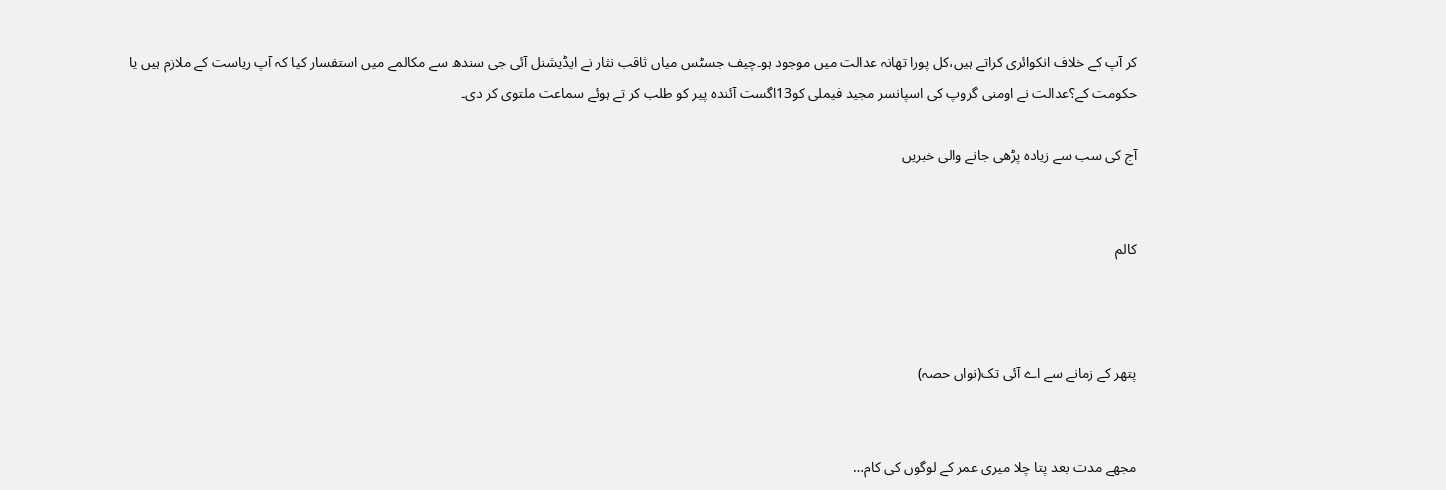کر آپ کے خلاف انکوائری کراتے ہیں،کل پورا تھانہ عدالت میں موجود ہو۔چیف جسٹس میاں ثاقب نثار نے ایڈیشنل آئی جی سندھ سے مکالمے میں استفسار کیا کہ آپ ریاست کے ملازم ہیں یا حکومت کے؟عدالت نے اومنی گروپ کی اسپانسر مجید فیملی کو13اگست آئندہ پیر کو طلب کر تے ہوئے سماعت ملتوی کر دی۔

آج کی سب سے زیادہ پڑھی جانے والی خبریں


کالم



پتھر کے زمانے سے اے آئی تک(نواں حصہ)


مجھے مدت بعد پتا چلا میری عمر کے لوگوں کی کام…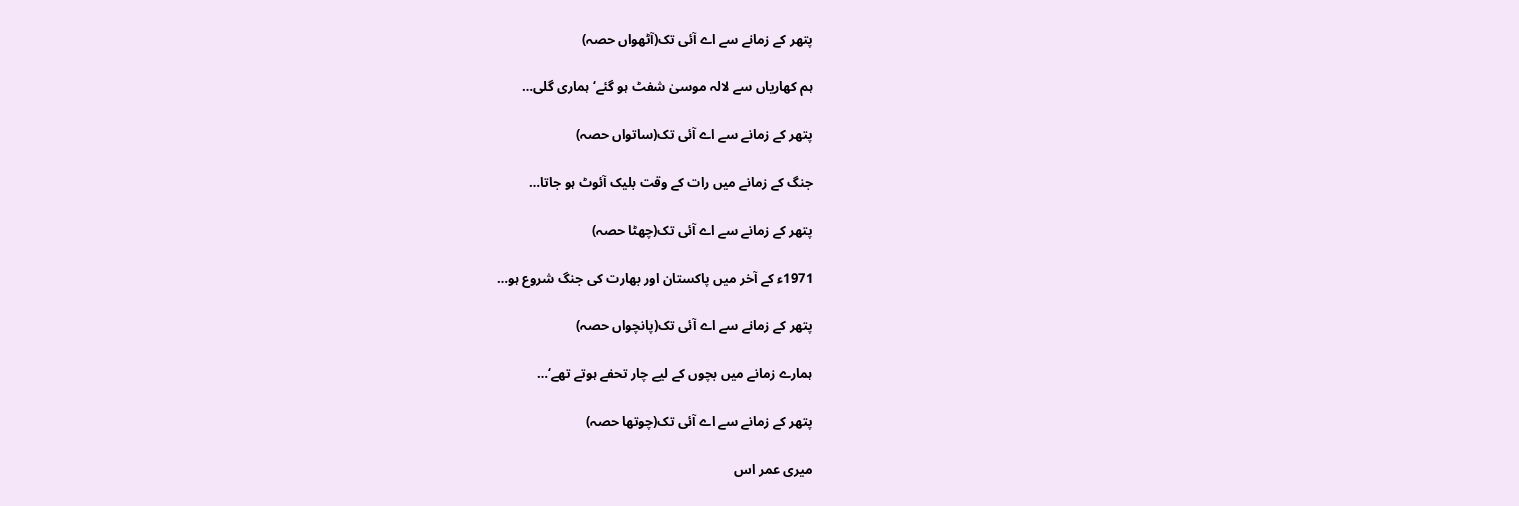پتھر کے زمانے سے اے آئی تک(آٹھواں حصہ)

ہم کھاریاں سے لالہ موسیٰ شفٹ ہو گئے‘ ہماری گلی…

پتھر کے زمانے سے اے آئی تک(ساتواں حصہ)

جنگ کے زمانے میں رات کے وقت بلیک آئوٹ ہو جاتا…

پتھر کے زمانے سے اے آئی تک(چھٹا حصہ)

1971ء کے آخر میں پاکستان اور بھارت کی جنگ شروع ہو…

پتھر کے زمانے سے اے آئی تک(پانچواں حصہ)

ہمارے زمانے میں بچوں کے لیے چار تحفے ہوتے تھے‘…

پتھر کے زمانے سے اے آئی تک(چوتھا حصہ)

میری عمر اس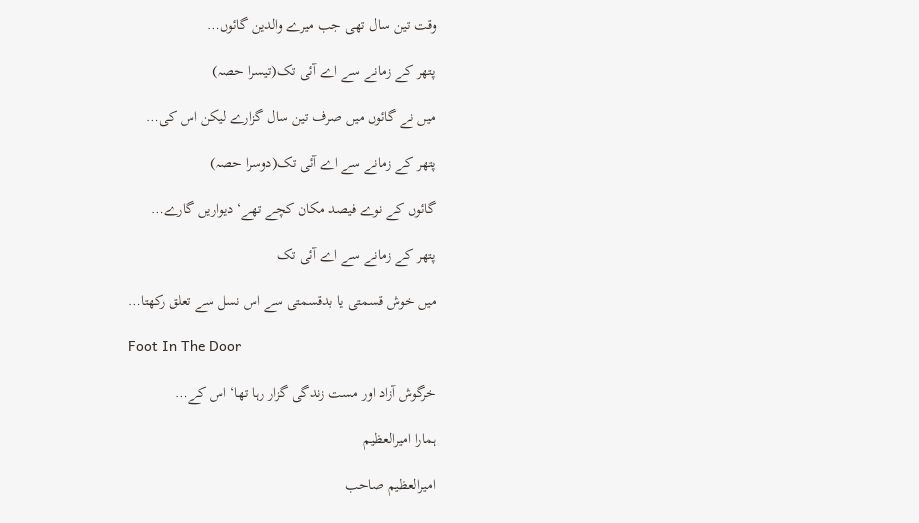وقت تین سال تھی جب میرے والدین گائوں…

پتھر کے زمانے سے اے آئی تک(تیسرا حصہ)

میں نے گائوں میں صرف تین سال گزارے لیکن اس کی…

پتھر کے زمانے سے اے آئی تک(دوسرا حصہ)

گائوں کے نوے فیصد مکان کچے تھے‘ دیواریں گارے…

پتھر کے زمانے سے اے آئی تک

میں خوش قسمتی یا بدقسمتی سے اس نسل سے تعلق رکھتا…

Foot In The Door

خرگوش آزاد اور مست زندگی گزار رہا تھا‘ اس کے…

ہمارا امیرالعظیم

امیرالعظیم صاحب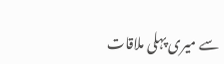سے میری پہلی ملاقات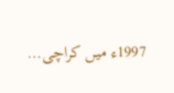1997ء میں کراچی…